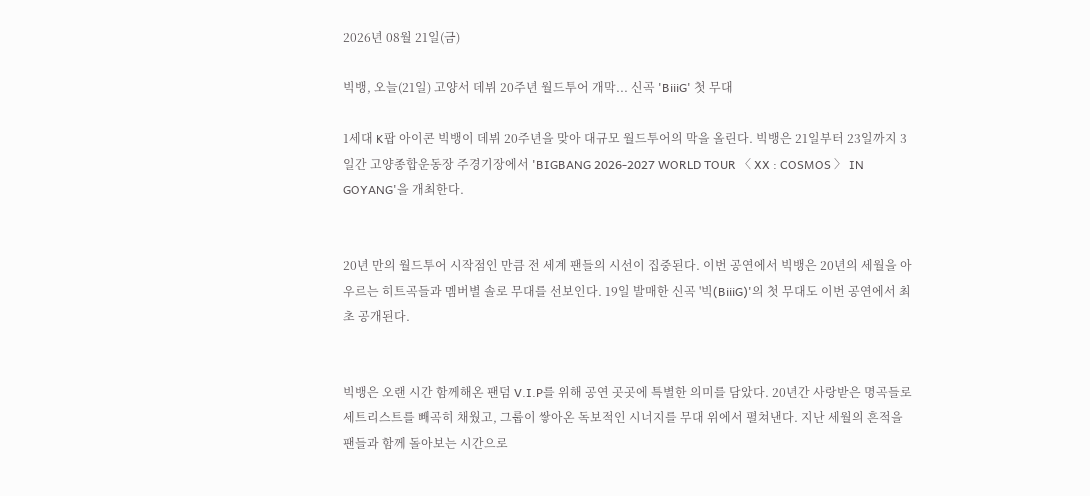2026년 08월 21일(금)

빅뱅, 오늘(21일) 고양서 데뷔 20주년 월드투어 개막... 신곡 'BiiiG' 첫 무대

1세대 K팝 아이콘 빅뱅이 데뷔 20주년을 맞아 대규모 월드투어의 막을 올린다. 빅뱅은 21일부터 23일까지 3일간 고양종합운동장 주경기장에서 'BIGBANG 2026-2027 WORLD TOUR 〈 XX : COSMOS 〉 IN GOYANG'을 개최한다.


20년 만의 월드투어 시작점인 만큼 전 세계 팬들의 시선이 집중된다. 이번 공연에서 빅뱅은 20년의 세월을 아우르는 히트곡들과 멤버별 솔로 무대를 선보인다. 19일 발매한 신곡 '빅(BiiiG)'의 첫 무대도 이번 공연에서 최초 공개된다.


빅뱅은 오랜 시간 함께해온 팬덤 V.I.P를 위해 공연 곳곳에 특별한 의미를 담았다. 20년간 사랑받은 명곡들로 세트리스트를 빼곡히 채웠고, 그룹이 쌓아온 독보적인 시너지를 무대 위에서 펼쳐낸다. 지난 세월의 흔적을 팬들과 함께 돌아보는 시간으로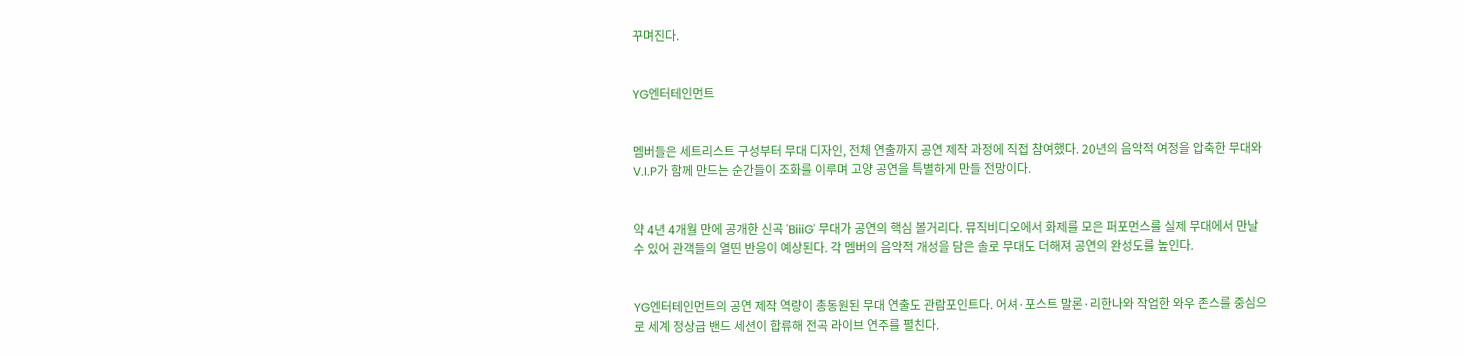꾸며진다.


YG엔터테인먼트


멤버들은 세트리스트 구성부터 무대 디자인, 전체 연출까지 공연 제작 과정에 직접 참여했다. 20년의 음악적 여정을 압축한 무대와 V.I.P가 함께 만드는 순간들이 조화를 이루며 고양 공연을 특별하게 만들 전망이다.


약 4년 4개월 만에 공개한 신곡 'BiiiG' 무대가 공연의 핵심 볼거리다. 뮤직비디오에서 화제를 모은 퍼포먼스를 실제 무대에서 만날 수 있어 관객들의 열띤 반응이 예상된다. 각 멤버의 음악적 개성을 담은 솔로 무대도 더해져 공연의 완성도를 높인다.


YG엔터테인먼트의 공연 제작 역량이 총동원된 무대 연출도 관람포인트다. 어셔·포스트 말론·리한나와 작업한 와우 존스를 중심으로 세계 정상급 밴드 세션이 합류해 전곡 라이브 연주를 펼친다.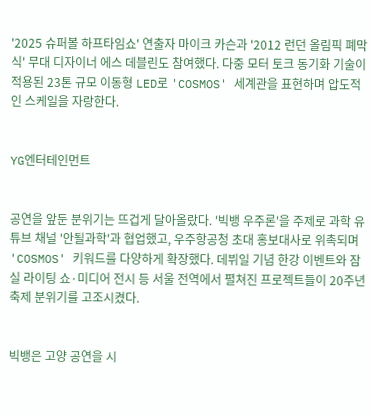'2025 슈퍼볼 하프타임쇼' 연출자 마이크 카슨과 '2012 런던 올림픽 폐막식' 무대 디자이너 에스 데블린도 참여했다. 다중 모터 토크 동기화 기술이 적용된 23톤 규모 이동형 LED로 'COSMOS' 세계관을 표현하며 압도적인 스케일을 자랑한다.


YG엔터테인먼트


공연을 앞둔 분위기는 뜨겁게 달아올랐다. '빅뱅 우주론'을 주제로 과학 유튜브 채널 '안될과학'과 협업했고, 우주항공청 초대 홍보대사로 위촉되며 'COSMOS' 키워드를 다양하게 확장했다. 데뷔일 기념 한강 이벤트와 잠실 라이팅 쇼·미디어 전시 등 서울 전역에서 펼쳐진 프로젝트들이 20주년 축제 분위기를 고조시켰다.


빅뱅은 고양 공연을 시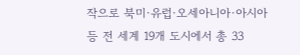작으로 북미·유럽·오세아니아·아시아 등 전 세계 19개 도시에서 총 33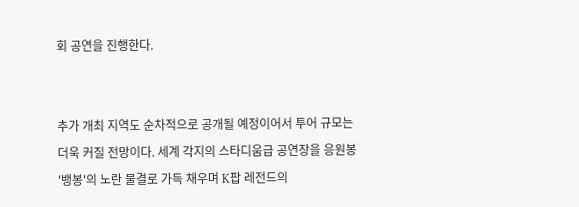회 공연을 진행한다.


추가 개최 지역도 순차적으로 공개될 예정이어서 투어 규모는 더욱 커질 전망이다. 세계 각지의 스타디움급 공연장을 응원봉 '뱅봉'의 노란 물결로 가득 채우며 K팝 레전드의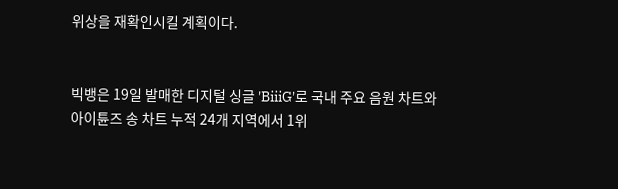위상을 재확인시킬 계획이다.


빅뱅은 19일 발매한 디지털 싱글 'BiiiG'로 국내 주요 음원 차트와 아이튠즈 송 차트 누적 24개 지역에서 1위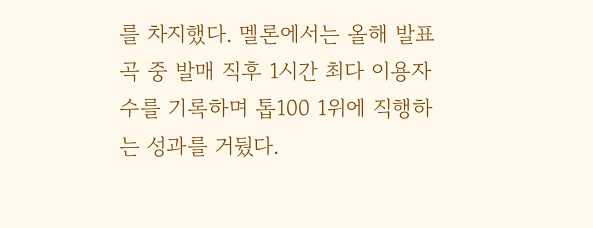를 차지했다. 멜론에서는 올해 발표곡 중 발매 직후 1시간 최다 이용자 수를 기록하며 톱100 1위에 직행하는 성과를 거뒀다.